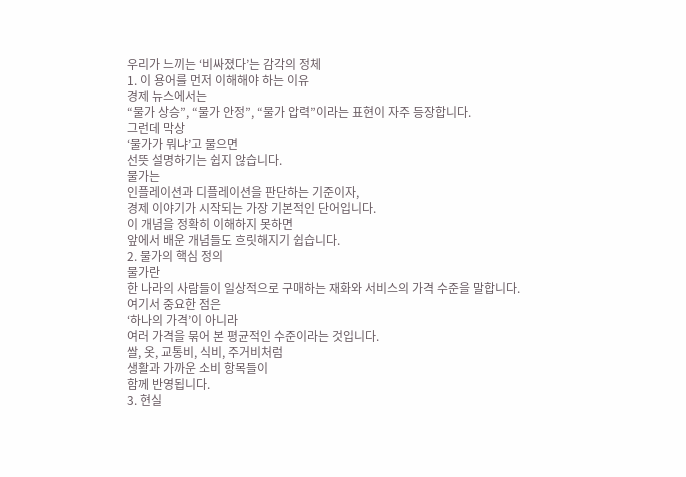우리가 느끼는 ‘비싸졌다’는 감각의 정체
1. 이 용어를 먼저 이해해야 하는 이유
경제 뉴스에서는
“물가 상승”, “물가 안정”, “물가 압력”이라는 표현이 자주 등장합니다.
그런데 막상
‘물가가 뭐냐’고 물으면
선뜻 설명하기는 쉽지 않습니다.
물가는
인플레이션과 디플레이션을 판단하는 기준이자,
경제 이야기가 시작되는 가장 기본적인 단어입니다.
이 개념을 정확히 이해하지 못하면
앞에서 배운 개념들도 흐릿해지기 쉽습니다.
2. 물가의 핵심 정의
물가란
한 나라의 사람들이 일상적으로 구매하는 재화와 서비스의 가격 수준을 말합니다.
여기서 중요한 점은
‘하나의 가격’이 아니라
여러 가격을 묶어 본 평균적인 수준이라는 것입니다.
쌀, 옷, 교통비, 식비, 주거비처럼
생활과 가까운 소비 항목들이
함께 반영됩니다.
3. 현실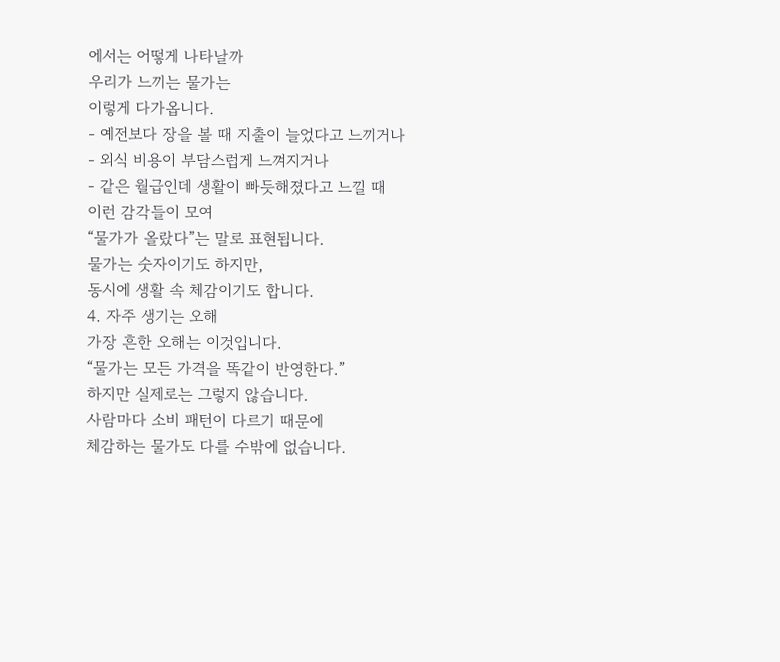에서는 어떻게 나타날까
우리가 느끼는 물가는
이렇게 다가옵니다.
- 예전보다 장을 볼 때 지출이 늘었다고 느끼거나
- 외식 비용이 부담스럽게 느껴지거나
- 같은 월급인데 생활이 빠듯해졌다고 느낄 때
이런 감각들이 모여
“물가가 올랐다”는 말로 표현됩니다.
물가는 숫자이기도 하지만,
동시에 생활 속 체감이기도 합니다.
4. 자주 생기는 오해
가장 흔한 오해는 이것입니다.
“물가는 모든 가격을 똑같이 반영한다.”
하지만 실제로는 그렇지 않습니다.
사람마다 소비 패턴이 다르기 때문에
체감하는 물가도 다를 수밖에 없습니다.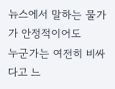뉴스에서 말하는 물가가 안정적이어도
누군가는 여전히 비싸다고 느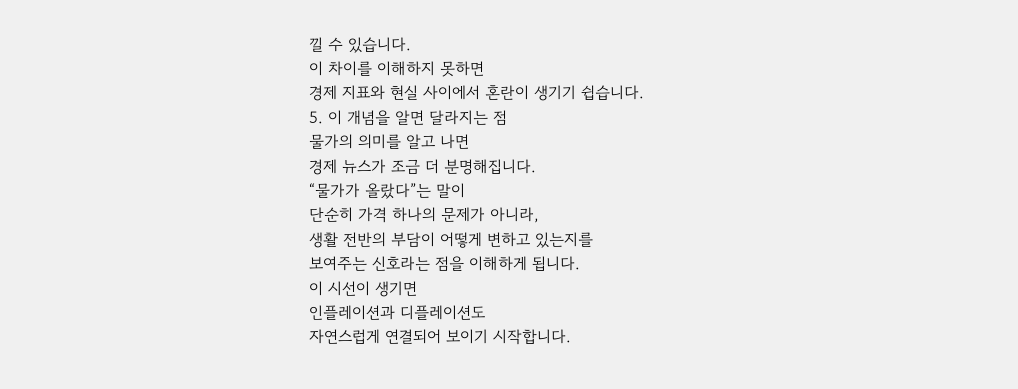낄 수 있습니다.
이 차이를 이해하지 못하면
경제 지표와 현실 사이에서 혼란이 생기기 쉽습니다.
5. 이 개념을 알면 달라지는 점
물가의 의미를 알고 나면
경제 뉴스가 조금 더 분명해집니다.
“물가가 올랐다”는 말이
단순히 가격 하나의 문제가 아니라,
생활 전반의 부담이 어떻게 변하고 있는지를
보여주는 신호라는 점을 이해하게 됩니다.
이 시선이 생기면
인플레이션과 디플레이션도
자연스럽게 연결되어 보이기 시작합니다.